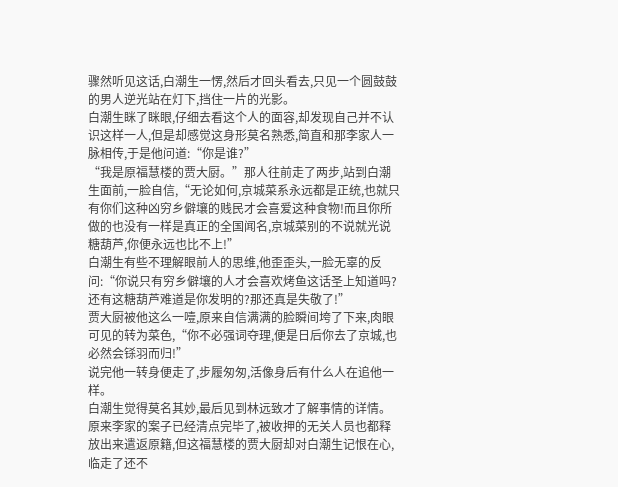骤然听见这话,白潮生一愣,然后才回头看去,只见一个圆鼓鼓的男人逆光站在灯下,挡住一片的光影。
白潮生眯了眯眼,仔细去看这个人的面容,却发现自己并不认识这样一人,但是却感觉这身形莫名熟悉,简直和那李家人一脉相传,于是他问道:“你是谁?”
“我是原福慧楼的贾大厨。”那人往前走了两步,站到白潮生面前,一脸自信,“无论如何,京城菜系永远都是正统,也就只有你们这种凶穷乡僻壤的贱民才会喜爱这种食物!而且你所做的也没有一样是真正的全国闻名,京城菜别的不说就光说糖葫芦,你便永远也比不上!”
白潮生有些不理解眼前人的思维,他歪歪头,一脸无辜的反问:“你说只有穷乡僻壤的人才会喜欢烤鱼这话圣上知道吗?还有这糖葫芦难道是你发明的?那还真是失敬了!”
贾大厨被他这么一噎,原来自信满满的脸瞬间垮了下来,肉眼可见的转为菜色,“你不必强词夺理,便是日后你去了京城,也必然会铩羽而归!”
说完他一转身便走了,步履匆匆,活像身后有什么人在追他一样。
白潮生觉得莫名其妙,最后见到林远致才了解事情的详情。
原来李家的案子已经清点完毕了,被收押的无关人员也都释放出来遣返原籍,但这福慧楼的贾大厨却对白潮生记恨在心,临走了还不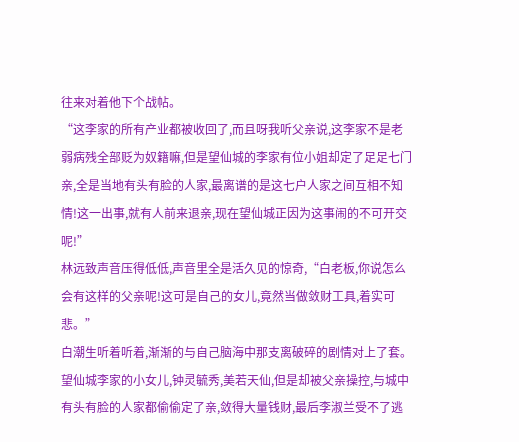往来对着他下个战帖。
“这李家的所有产业都被收回了,而且呀我听父亲说,这李家不是老弱病残全部贬为奴籍嘛,但是望仙城的李家有位小姐却定了足足七门亲,全是当地有头有脸的人家,最离谱的是这七户人家之间互相不知情!这一出事,就有人前来退亲,现在望仙城正因为这事闹的不可开交呢!”
林远致声音压得低低,声音里全是活久见的惊奇,“白老板,你说怎么会有这样的父亲呢!这可是自己的女儿,竟然当做敛财工具,着实可悲。”
白潮生听着听着,渐渐的与自己脑海中那支离破碎的剧情对上了套。
望仙城李家的小女儿,钟灵毓秀,美若天仙,但是却被父亲操控,与城中有头有脸的人家都偷偷定了亲,敛得大量钱财,最后李淑兰受不了逃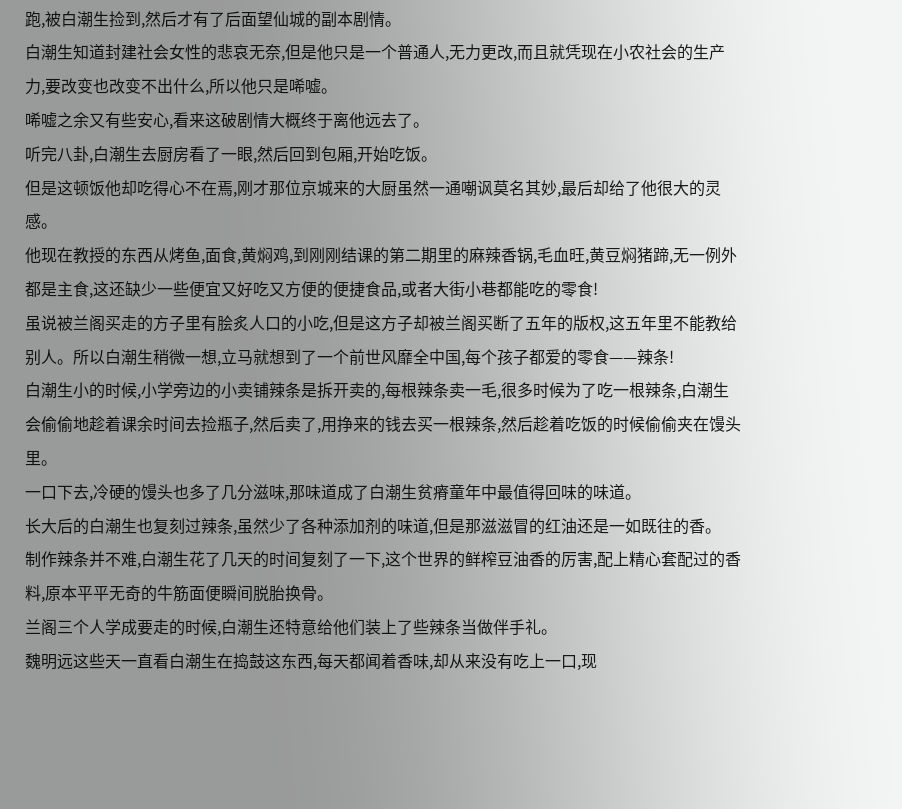跑,被白潮生捡到,然后才有了后面望仙城的副本剧情。
白潮生知道封建社会女性的悲哀无奈,但是他只是一个普通人,无力更改,而且就凭现在小农社会的生产力,要改变也改变不出什么,所以他只是唏嘘。
唏嘘之余又有些安心,看来这破剧情大概终于离他远去了。
听完八卦,白潮生去厨房看了一眼,然后回到包厢,开始吃饭。
但是这顿饭他却吃得心不在焉,刚才那位京城来的大厨虽然一通嘲讽莫名其妙,最后却给了他很大的灵感。
他现在教授的东西从烤鱼,面食,黄焖鸡,到刚刚结课的第二期里的麻辣香锅,毛血旺,黄豆焖猪蹄,无一例外都是主食,这还缺少一些便宜又好吃又方便的便捷食品,或者大街小巷都能吃的零食!
虽说被兰阁买走的方子里有脍炙人口的小吃,但是这方子却被兰阁买断了五年的版权,这五年里不能教给别人。所以白潮生稍微一想,立马就想到了一个前世风靡全中国,每个孩子都爱的零食——辣条!
白潮生小的时候,小学旁边的小卖铺辣条是拆开卖的,每根辣条卖一毛,很多时候为了吃一根辣条,白潮生会偷偷地趁着课余时间去捡瓶子,然后卖了,用挣来的钱去买一根辣条,然后趁着吃饭的时候偷偷夹在馒头里。
一口下去,冷硬的馒头也多了几分滋味,那味道成了白潮生贫瘠童年中最值得回味的味道。
长大后的白潮生也复刻过辣条,虽然少了各种添加剂的味道,但是那滋滋冒的红油还是一如既往的香。
制作辣条并不难,白潮生花了几天的时间复刻了一下,这个世界的鲜榨豆油香的厉害,配上精心套配过的香料,原本平平无奇的牛筋面便瞬间脱胎换骨。
兰阁三个人学成要走的时候,白潮生还特意给他们装上了些辣条当做伴手礼。
魏明远这些天一直看白潮生在捣鼓这东西,每天都闻着香味,却从来没有吃上一口,现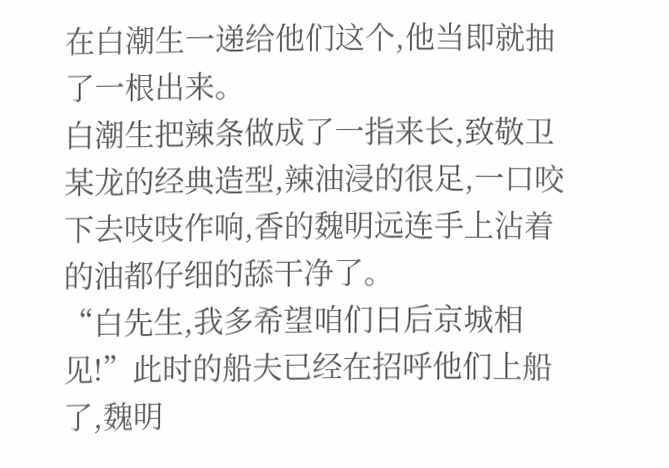在白潮生一递给他们这个,他当即就抽了一根出来。
白潮生把辣条做成了一指来长,致敬卫某龙的经典造型,辣油浸的很足,一口咬下去吱吱作响,香的魏明远连手上沾着的油都仔细的舔干净了。
“白先生,我多希望咱们日后京城相见!”此时的船夫已经在招呼他们上船了,魏明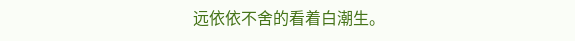远依依不舍的看着白潮生。